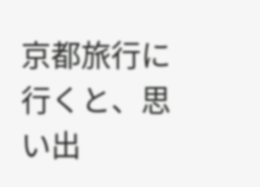京都旅行に行くと、思い出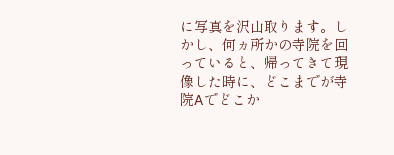に写真を沢山取ります。しかし、何ヵ所かの寺院を回っていると、帰ってきて現像した時に、どこまでが寺院Aでどこか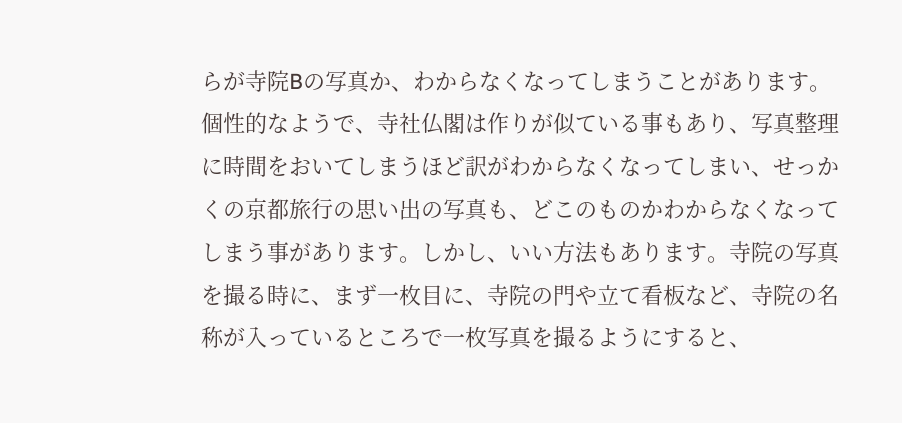らが寺院Bの写真か、わからなくなってしまうことがあります。個性的なようで、寺社仏閣は作りが似ている事もあり、写真整理に時間をおいてしまうほど訳がわからなくなってしまい、せっかくの京都旅行の思い出の写真も、どこのものかわからなくなってしまう事があります。しかし、いい方法もあります。寺院の写真を撮る時に、まず一枚目に、寺院の門や立て看板など、寺院の名称が入っているところで一枚写真を撮るようにすると、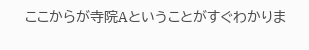ここからが寺院Aということがすぐわかりま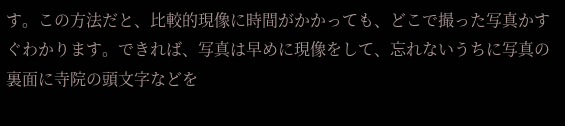す。この方法だと、比較的現像に時間がかかっても、どこで撮った写真かすぐわかります。できれば、写真は早めに現像をして、忘れないうちに写真の裏面に寺院の頭文字などを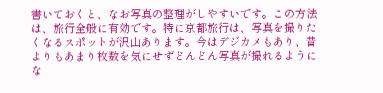書いておくと、なお写真の整理がしやすいです。この方法は、旅行全般に有効です。特に京都旅行は、写真を撮りたくなるスポットが沢山あります。今はデジカメもあり、昔よりもあまり枚数を気にせずどんどん写真が撮れるようにな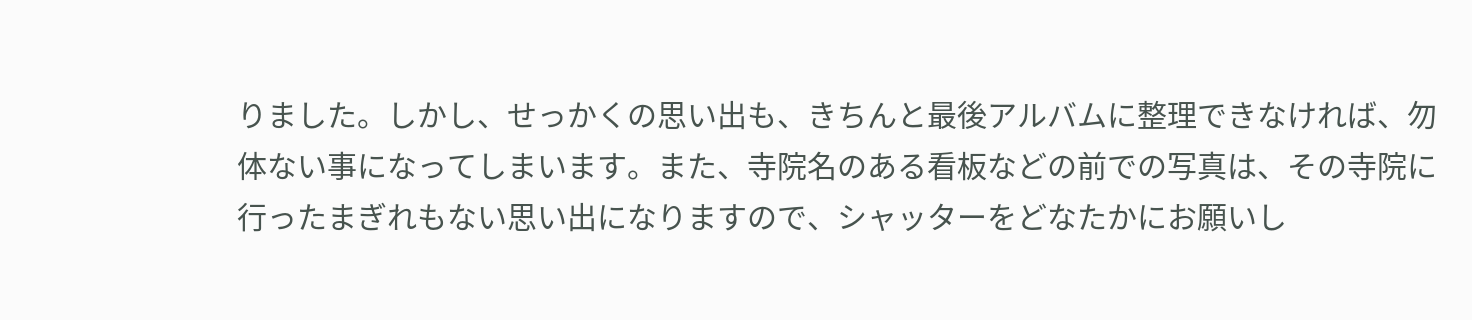りました。しかし、せっかくの思い出も、きちんと最後アルバムに整理できなければ、勿体ない事になってしまいます。また、寺院名のある看板などの前での写真は、その寺院に行ったまぎれもない思い出になりますので、シャッターをどなたかにお願いし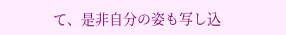て、是非自分の姿も写し込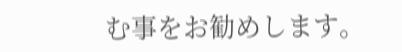む事をお勧めします。